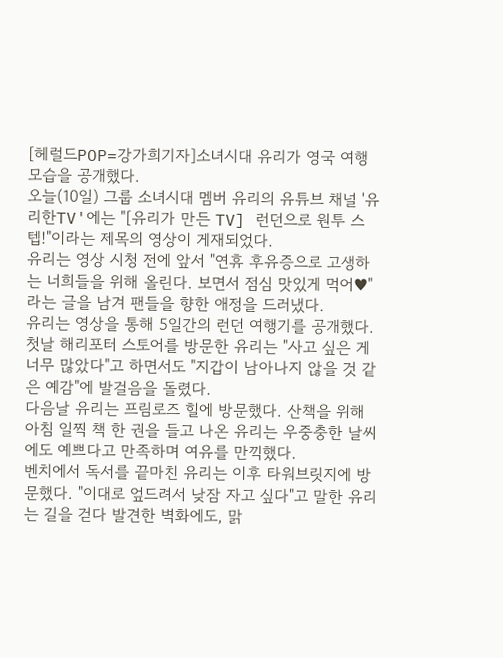[헤럴드POP=강가희기자]소녀시대 유리가 영국 여행 모습을 공개했다.
오늘(10일) 그룹 소녀시대 멤버 유리의 유튜브 채널 '유리한TV'에는 "[유리가 만든 TV] 런던으로 원투 스텝!"이라는 제목의 영상이 게재되었다.
유리는 영상 시청 전에 앞서 "연휴 후유증으로 고생하는 너희들을 위해 올린다. 보면서 점심 맛있게 먹어♥"라는 글을 남겨 팬들을 향한 애정을 드러냈다.
유리는 영상을 통해 5일간의 런던 여행기를 공개했다. 첫날 해리포터 스토어를 방문한 유리는 "사고 싶은 게 너무 많았다"고 하면서도 "지갑이 남아나지 않을 것 같은 예감"에 발걸음을 돌렸다.
다음날 유리는 프림로즈 힐에 방문했다. 산책을 위해 아침 일찍 책 한 권을 들고 나온 유리는 우중충한 날씨에도 예쁘다고 만족하며 여유를 만끽했다.
벤치에서 독서를 끝마친 유리는 이후 타워브릿지에 방문했다. "이대로 엎드려서 낮잠 자고 싶다"고 말한 유리는 길을 걷다 발견한 벽화에도, 맑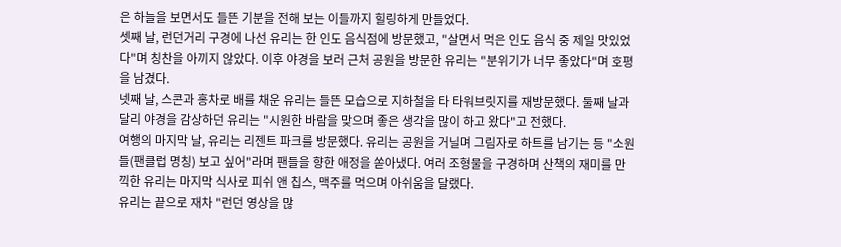은 하늘을 보면서도 들뜬 기분을 전해 보는 이들까지 힐링하게 만들었다.
셋째 날, 런던거리 구경에 나선 유리는 한 인도 음식점에 방문했고, "살면서 먹은 인도 음식 중 제일 맛있었다"며 칭찬을 아끼지 않았다. 이후 야경을 보러 근처 공원을 방문한 유리는 "분위기가 너무 좋았다"며 호평을 남겼다.
넷째 날, 스콘과 홍차로 배를 채운 유리는 들뜬 모습으로 지하철을 타 타워브릿지를 재방문했다. 둘째 날과 달리 야경을 감상하던 유리는 "시원한 바람을 맞으며 좋은 생각을 많이 하고 왔다"고 전했다.
여행의 마지막 날, 유리는 리젠트 파크를 방문했다. 유리는 공원을 거닐며 그림자로 하트를 남기는 등 "소원들(팬클럽 명칭) 보고 싶어"라며 팬들을 향한 애정을 쏟아냈다. 여러 조형물을 구경하며 산책의 재미를 만끽한 유리는 마지막 식사로 피쉬 앤 칩스, 맥주를 먹으며 아쉬움을 달랬다.
유리는 끝으로 재차 "런던 영상을 많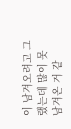이 남겨오려고 그랬는데 많이 못 남겨온 거 같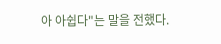아 아쉽다"는 말을 전했다.